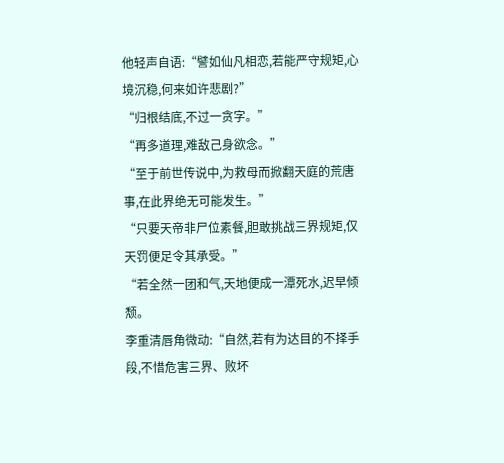他轻声自语:“譬如仙凡相恋,若能严守规矩,心境沉稳,何来如许悲剧?”
“归根结底,不过一贪字。”
“再多道理,难敌己身欲念。”
“至于前世传说中,为救母而掀翻天庭的荒唐事,在此界绝无可能发生。”
“只要天帝非尸位素餐,胆敢挑战三界规矩,仅天罚便足令其承受。”
“若全然一团和气,天地便成一潭死水,迟早倾颓。
李重清唇角微动:“自然,若有为达目的不择手段,不惜危害三界、败坏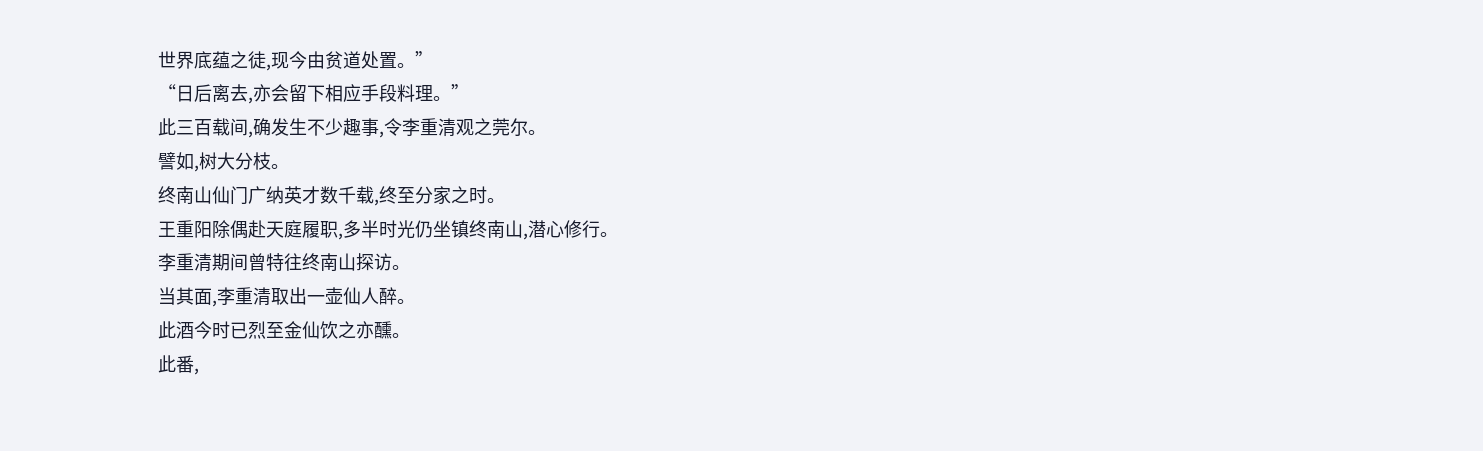世界底蕴之徒,现今由贫道处置。”
“日后离去,亦会留下相应手段料理。”
此三百载间,确发生不少趣事,令李重清观之莞尔。
譬如,树大分枝。
终南山仙门广纳英才数千载,终至分家之时。
王重阳除偶赴天庭履职,多半时光仍坐镇终南山,潜心修行。
李重清期间曾特往终南山探访。
当其面,李重清取出一壶仙人醉。
此酒今时已烈至金仙饮之亦醺。
此番,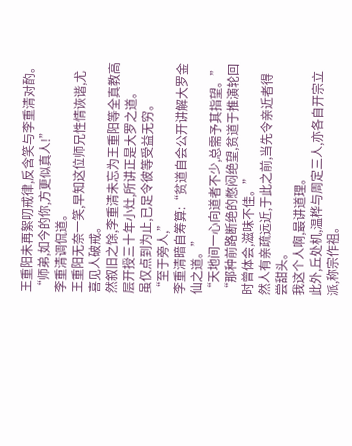王重阳未再絮叨戒律,反含笑与李重清对酌。
“师弟,如今的你,方更似真人!”
李重清调侃道。
王重阳无奈一笑,早知这位师兄性情诙谐,尤喜见人破戒。
然叙旧之馀,李重清未忘为王重阳等全真教高层开授三十年小灶,所讲正是大罗之道。
虽仅点到为止,已足令彼等受益无穷。
“至于旁人,”
李重清暗自筹算:“贫道自会公开讲解大罗金仙之道。”
“天地间一心向道者不少,总需予其指望。”
“那种前路断绝的憋闷绝望,贫道于推演轮回时曾体会,滋味不佳。”
然人有亲疏远近,于此之前,当先令亲近者得尝甜头。
我这个人啊,最讲道理。
此外,丘处机,温桦与周定三人,亦各自开宗立派,称宗作祖。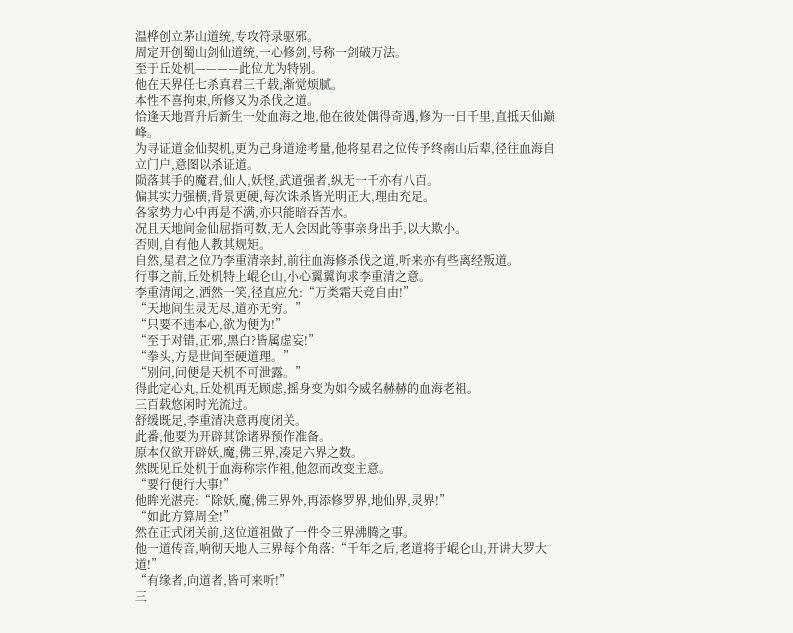温桦创立茅山道统,专攻符录驱邪。
周定开创蜀山剑仙道统,一心修剑,号称一剑破万法。
至于丘处机————此位尤为特别。
他在天界任七杀真君三千载,渐觉烦腻。
本性不喜拘束,所修又为杀伐之道。
恰逢天地晋升后新生一处血海之地,他在彼处偶得奇遇,修为一日千里,直抵天仙巅峰。
为寻证道金仙契机,更为己身道途考量,他将星君之位传予终南山后辈,径往血海自立门户,意图以杀证道。
陨落其手的魔君,仙人,妖怪,武道强者,纵无一千亦有八百。
偏其实力强横,背景更硬,每次诛杀皆光明正大,理由充足。
各家势力心中再是不满,亦只能暗吞苦水。
况且天地间金仙屈指可数,无人会因此等事亲身出手,以大欺小。
否则,自有他人教其规矩。
自然,星君之位乃李重清亲封,前往血海修杀伐之道,听来亦有些离经叛道。
行事之前,丘处机特上崐仑山,小心翼翼询求李重清之意。
李重清闻之,洒然一笑,径直应允:“万类霜天竞自由!”
“天地间生灵无尽,道亦无穷。”
“只要不违本心,欲为便为!”
“至于对错,正邪,黑白?皆属虚妄!”
“拳头,方是世间至硬道理。”
“别问,问便是天机不可泄露。”
得此定心丸,丘处机再无顾虑,摇身变为如今威名赫赫的血海老祖。
三百载悠闲时光流过。
舒缓既足,李重清决意再度闭关。
此番,他要为开辟其馀诸界预作准备。
原本仅欲开辟妖,魔,佛三界,凑足六界之数。
然既见丘处机于血海称宗作祖,他忽而改变主意。
“要行便行大事!”
他眸光湛亮:“除妖,魔,佛三界外,再添修罗界,地仙界,灵界!”
“如此方算周全!”
然在正式闭关前,这位道祖做了一件令三界沸腾之事。
他一道传音,响彻天地人三界每个角落:“千年之后,老道将于崐仑山,开讲大罗大道!”
“有缘者,向道者,皆可来听!”
三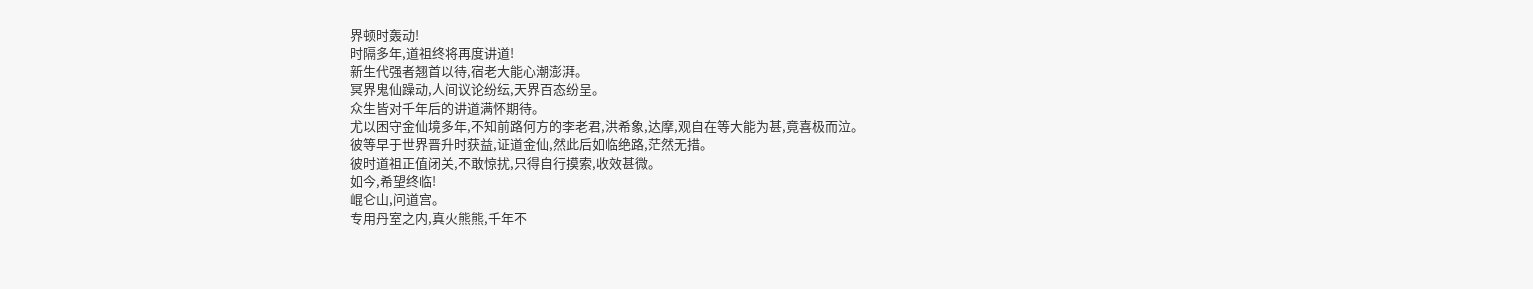界顿时轰动!
时隔多年,道祖终将再度讲道!
新生代强者翘首以待,宿老大能心潮澎湃。
冥界鬼仙躁动,人间议论纷纭,天界百态纷呈。
众生皆对千年后的讲道满怀期待。
尤以困守金仙境多年,不知前路何方的李老君,洪希象,达摩,观自在等大能为甚,竟喜极而泣。
彼等早于世界晋升时获益,证道金仙,然此后如临绝路,茫然无措。
彼时道祖正值闭关,不敢惊扰,只得自行摸索,收效甚微。
如今,希望终临!
崐仑山,问道宫。
专用丹室之内,真火熊熊,千年不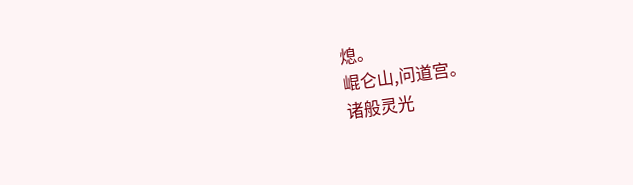熄。
崐仑山,问道宫。
诸般灵光